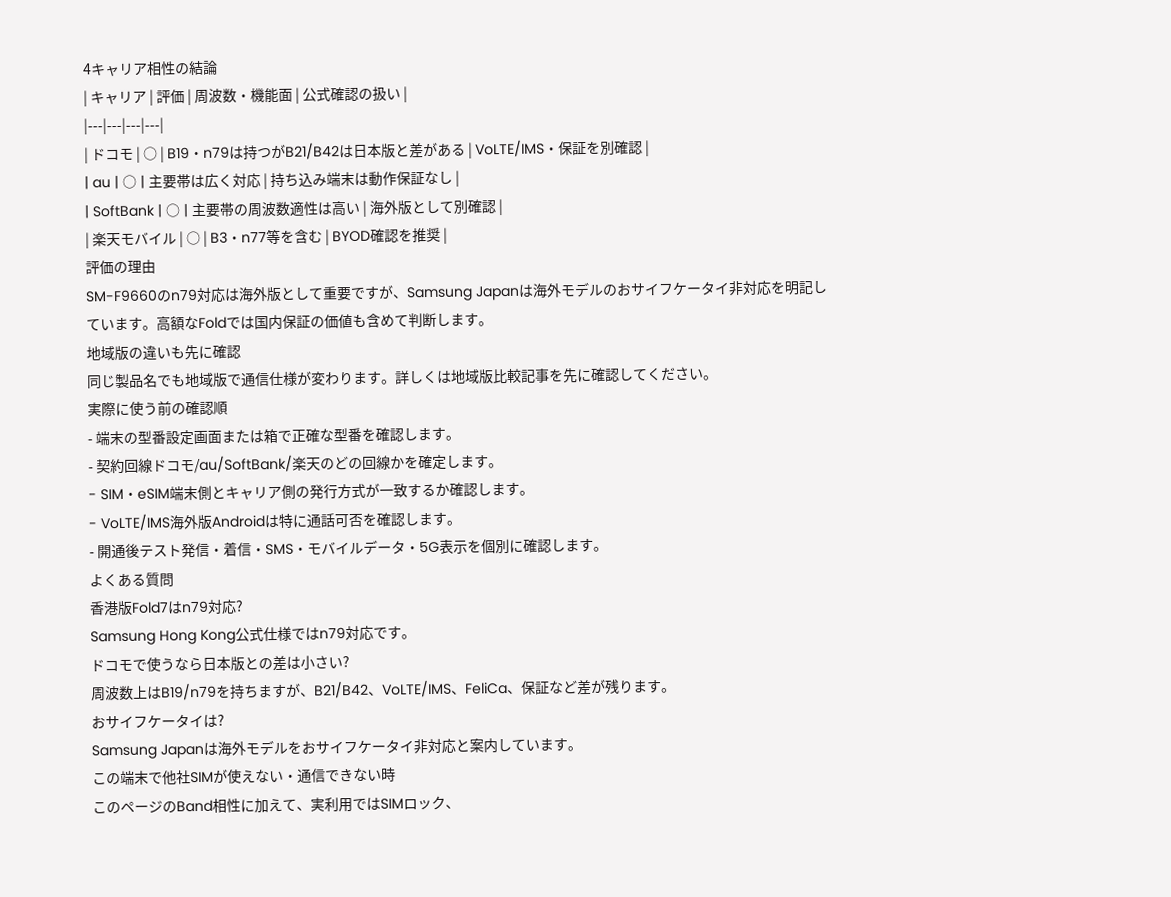4キャリア相性の結論
| キャリア | 評価 | 周波数・機能面 | 公式確認の扱い |
|---|---|---|---|
| ドコモ | ○ | B19・n79は持つがB21/B42は日本版と差がある | VoLTE/IMS・保証を別確認 |
| au | ○ | 主要帯は広く対応 | 持ち込み端末は動作保証なし |
| SoftBank | ○ | 主要帯の周波数適性は高い | 海外版として別確認 |
| 楽天モバイル | ○ | B3・n77等を含む | BYOD確認を推奨 |
評価の理由
SM-F9660のn79対応は海外版として重要ですが、Samsung Japanは海外モデルのおサイフケータイ非対応を明記しています。高額なFoldでは国内保証の価値も含めて判断します。
地域版の違いも先に確認
同じ製品名でも地域版で通信仕様が変わります。詳しくは地域版比較記事を先に確認してください。
実際に使う前の確認順
- 端末の型番設定画面または箱で正確な型番を確認します。
- 契約回線ドコモ/au/SoftBank/楽天のどの回線かを確定します。
- SIM・eSIM端末側とキャリア側の発行方式が一致するか確認します。
- VoLTE/IMS海外版Androidは特に通話可否を確認します。
- 開通後テスト発信・着信・SMS・モバイルデータ・5G表示を個別に確認します。
よくある質問
香港版Fold7はn79対応?
Samsung Hong Kong公式仕様ではn79対応です。
ドコモで使うなら日本版との差は小さい?
周波数上はB19/n79を持ちますが、B21/B42、VoLTE/IMS、FeliCa、保証など差が残ります。
おサイフケータイは?
Samsung Japanは海外モデルをおサイフケータイ非対応と案内しています。
この端末で他社SIMが使えない・通信できない時
このページのBand相性に加えて、実利用ではSIMロック、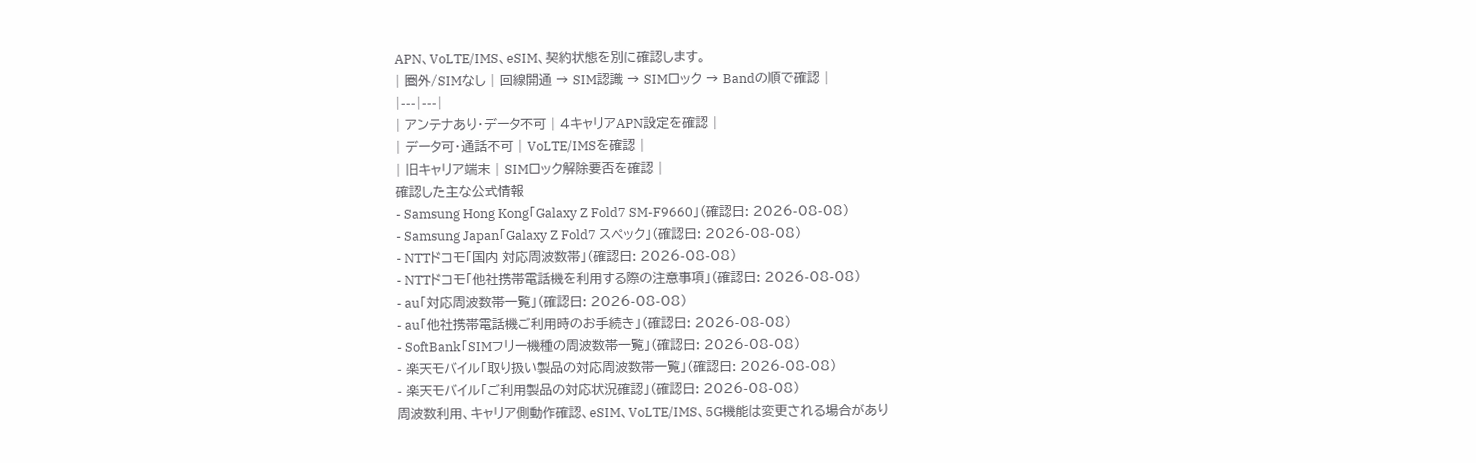APN、VoLTE/IMS、eSIM、契約状態を別に確認します。
| 圏外/SIMなし | 回線開通 → SIM認識 → SIMロック → Bandの順で確認 |
|---|---|
| アンテナあり・データ不可 | 4キャリアAPN設定を確認 |
| データ可・通話不可 | VoLTE/IMSを確認 |
| 旧キャリア端末 | SIMロック解除要否を確認 |
確認した主な公式情報
- Samsung Hong Kong「Galaxy Z Fold7 SM-F9660」(確認日: 2026-08-08)
- Samsung Japan「Galaxy Z Fold7 スペック」(確認日: 2026-08-08)
- NTTドコモ「国内 対応周波数帯」(確認日: 2026-08-08)
- NTTドコモ「他社携帯電話機を利用する際の注意事項」(確認日: 2026-08-08)
- au「対応周波数帯一覧」(確認日: 2026-08-08)
- au「他社携帯電話機ご利用時のお手続き」(確認日: 2026-08-08)
- SoftBank「SIMフリー機種の周波数帯一覧」(確認日: 2026-08-08)
- 楽天モバイル「取り扱い製品の対応周波数帯一覧」(確認日: 2026-08-08)
- 楽天モバイル「ご利用製品の対応状況確認」(確認日: 2026-08-08)
周波数利用、キャリア側動作確認、eSIM、VoLTE/IMS、5G機能は変更される場合があり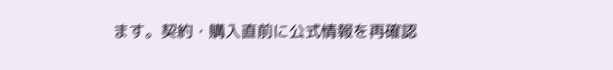ます。契約・購入直前に公式情報を再確認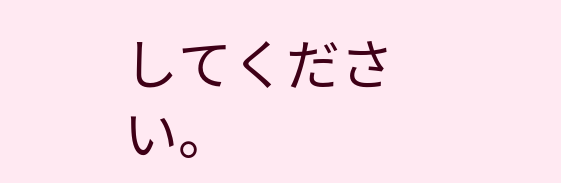してください。